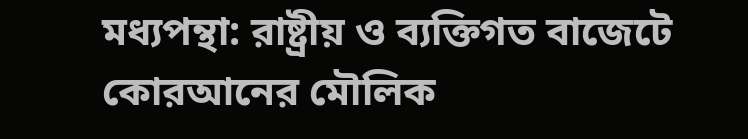মধ্যপন্থা: রাষ্ট্রীয় ও ব্যক্তিগত বাজেটে কোরআনের মৌলিক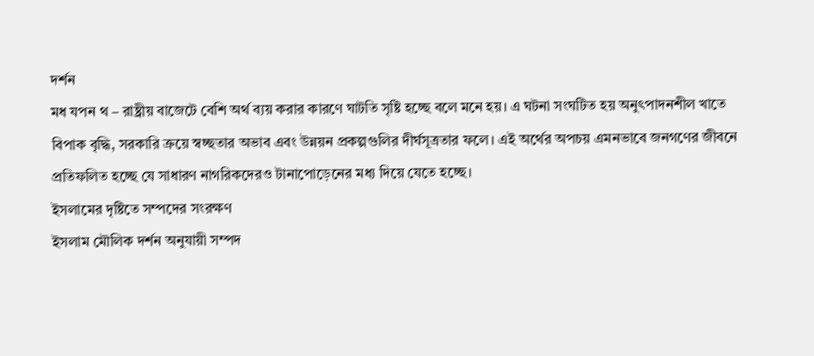দর্শন
মধ যপন থ – রাষ্ট্রীয় বাজেটে বেশি অর্থ ব্যয় করার কারণে ঘাটতি সৃষ্টি হচ্ছে বলে মনে হয়। এ ঘটনা সংঘটিত হয় অনুৎপাদনশীল খাতে বিপাক বৃদ্ধি, সরকারি ক্রয়ে স্বচ্ছতার অভাব এবং উন্নয়ন প্রকল্পগুলির দীর্ঘসূত্রতার ফলে। এই অর্থের অপচয় এমনভাবে জনগণের জীবনে প্রতিফলিত হচ্ছে যে সাধারণ নাগরিকদেরও টানাপোড়েনের মধ্য দিয়ে যেতে হচ্ছে।
ইসলামের দৃষ্টিতে সম্পদের সংরক্ষণ
ইসলাম মৌলিক দর্শন অনুযায়ী সম্পদ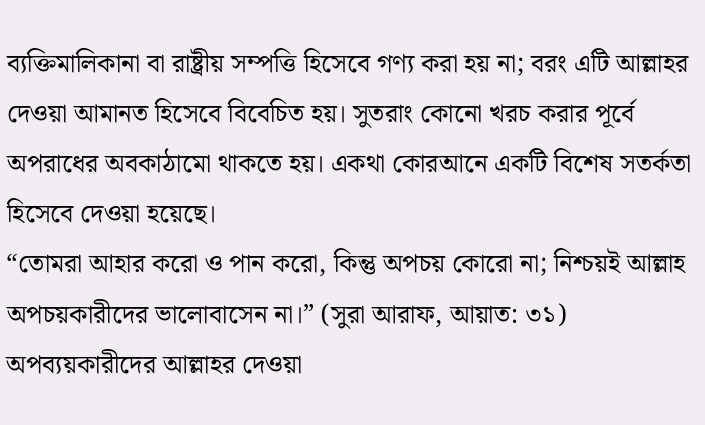ব্যক্তিমালিকানা বা রাষ্ট্রীয় সম্পত্তি হিসেবে গণ্য করা হয় না; বরং এটি আল্লাহর দেওয়া আমানত হিসেবে বিবেচিত হয়। সুতরাং কোনো খরচ করার পূর্বে অপরাধের অবকাঠামো থাকতে হয়। একথা কোরআনে একটি বিশেষ সতর্কতা হিসেবে দেওয়া হয়েছে।
“তোমরা আহার করো ও পান করো, কিন্তু অপচয় কোরো না; নিশ্চয়ই আল্লাহ অপচয়কারীদের ভালোবাসেন না।” (সুরা আরাফ, আয়াত: ৩১)
অপব্যয়কারীদের আল্লাহর দেওয়া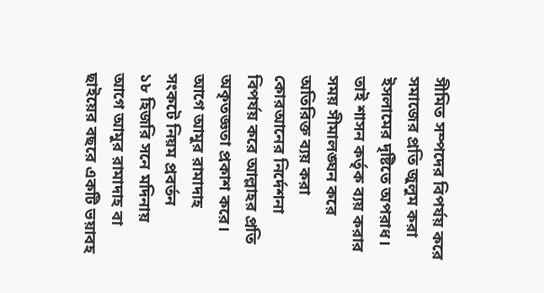সীমিত সম্পদের বিপর্যয় করে সমাজের প্রতি জুলুম করা ইসলামের দৃষ্টিতে অপরাধ। তাই শাসন কর্তৃক ব্যয় করার সময় সীমালঙ্ঘন করে অতিরিক্ত ব্যয় করা কোরআনের নির্দেশনা বিপর্যয় করে আল্লাহর প্রতি অকৃতজ্ঞতা প্রকাশ করে।
আগে আমুর রামাদাহ সংকটে নিয়ম প্রবর্তন
১৮ হিজরি সনে মদিনায় আগে আমুর রামাদাহ বা ছাইয়ের বছরে একটি ভয়াবহ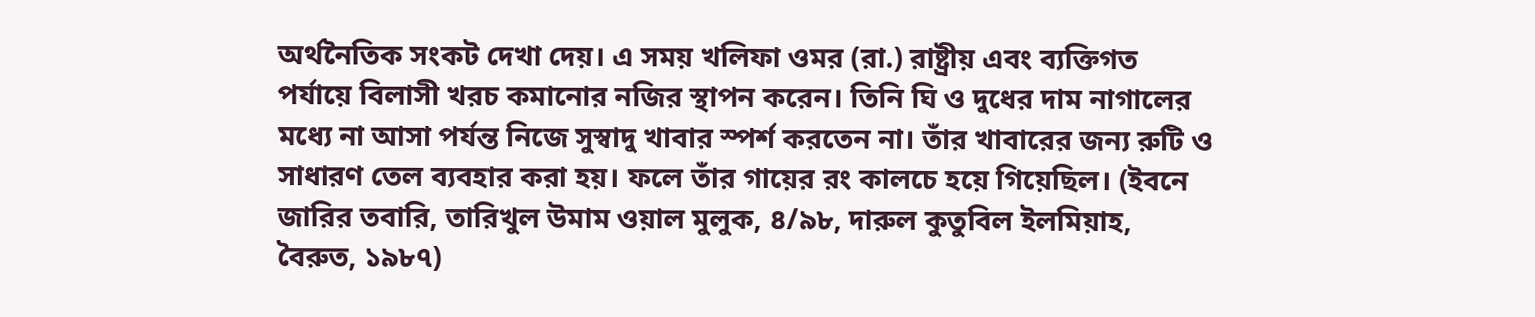অর্থনৈতিক সংকট দেখা দেয়। এ সময় খলিফা ওমর (রা.) রাষ্ট্রীয় এবং ব্যক্তিগত পর্যায়ে বিলাসী খরচ কমানোর নজির স্থাপন করেন। তিনি ঘি ও দুধের দাম নাগালের মধ্যে না আসা পর্যন্ত নিজে সুস্বাদু খাবার স্পর্শ করতেন না। তাঁর খাবারের জন্য রুটি ও সাধারণ তেল ব্যবহার করা হয়। ফলে তাঁর গায়ের রং কালচে হয়ে গিয়েছিল। (ইবনে জারির তবারি, তারিখুল উমাম ওয়াল মুলুক, ৪/৯৮, দারুল কুতুবিল ইলমিয়াহ, বৈরুত, ১৯৮৭)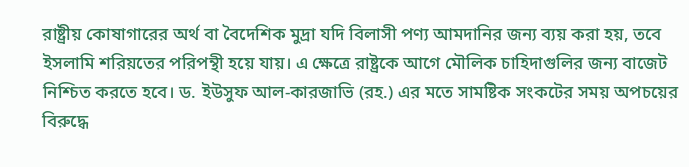রাষ্ট্রীয় কোষাগারের অর্থ বা বৈদেশিক মুদ্রা যদি বিলাসী পণ্য আমদানির জন্য ব্যয় করা হয়, তবে ইসলামি শরিয়তের পরিপন্থী হয়ে যায়। এ ক্ষেত্রে রাষ্ট্রকে আগে মৌলিক চাহিদাগুলির জন্য বাজেট নিশ্চিত করতে হবে। ড. ইউসুফ আল-কারজাভি (রহ.) এর মতে সামষ্টিক সংকটের সময় অপচয়ের বিরুদ্ধে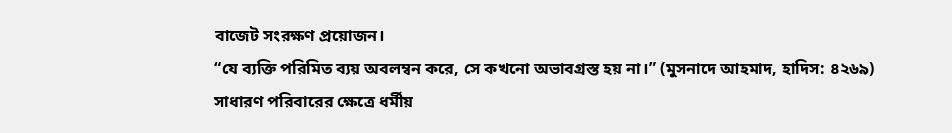বাজেট সংরক্ষণ প্রয়োজন।
“যে ব্যক্তি পরিমিত ব্যয় অবলম্বন করে, সে কখনো অভাবগ্রস্ত হয় না।” (মুসনাদে আহমাদ, হাদিস: ৪২৬৯)
সাধারণ পরিবারের ক্ষেত্রে ধর্মীয়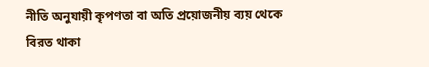নীতি অনুযায়ী কৃপণতা বা অতি প্রয়োজনীয় ব্যয় থেকে বিরত থাকা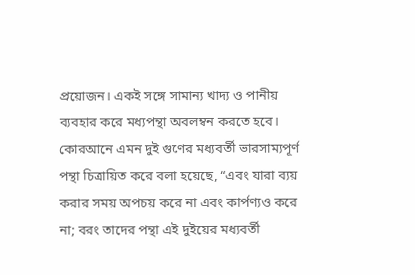প্রয়োজন। একই সঙ্গে সামান্য খাদ্য ও পানীয় ব্যবহার করে মধ্যপন্থা অবলম্বন করতে হবে। কোরআনে এমন দুই গুণের মধ্যবর্তী ভারসাম্যপূর্ণ পন্থা চিত্রায়িত করে বলা হয়েছে, “এবং যারা ব্যয় করার সময় অপচয় করে না এবং কার্পণ্যও করে না; বরং তাদের পন্থা এই দুইয়ের মধ্যবর্তী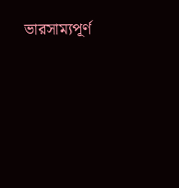ভারসাম্যপূর্ণ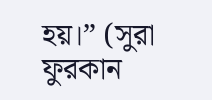হয়।” (সুরা ফুরকান